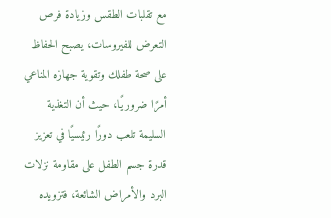مع تقلبات الطقس وزيادة فرص التعرض للفيروسات، يصبح الحفاظ على صحة طفلك وتقوية جهازه المناعي أمرًا ضروريًا، حيث أن التغذية السليمة تلعب دورًا رئيسيًا في تعزيز قدرة جسم الطفل على مقاومة نزلات البرد والأمراض الشائعة، فتزويده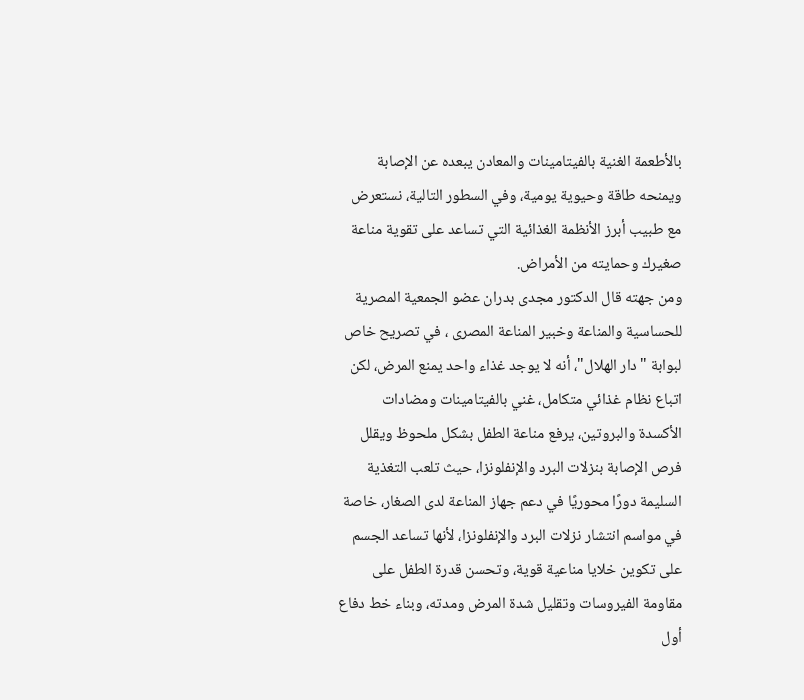بالأطعمة الغنية بالفيتامينات والمعادن يبعده عن الإصابة ويمنحه طاقة وحيوية يومية، وفي السطور التالية، نستعرض مع طبيب أبرز الأنظمة الغذائية التي تساعد على تقوية مناعة صغيرك وحمايته من الأمراض.
ومن جهته قال الدكتور مجدى بدران عضو الجمعية المصرية للحساسية والمناعة وخبير المناعة المصرى ، في تصريح خاص لبوابة "دار الهلال"، أنه لا يوجد غذاء واحد يمنع المرض، لكن اتباع نظام غذائي متكامل، غني بالفيتامينات ومضادات الأكسدة والبروتين، يرفع مناعة الطفل بشكل ملحوظ ويقلل فرص الإصابة بنزلات البرد والإنفلونزا، حيث تلعب التغذية السليمة دورًا محوريًا في دعم جهاز المناعة لدى الصغار، خاصة في مواسم انتشار نزلات البرد والإنفلونزا، لأنها تساعد الجسم على تكوين خلايا مناعية قوية، وتحسن قدرة الطفل على مقاومة الفيروسات وتقليل شدة المرض ومدته، وبناء خط دفاع أول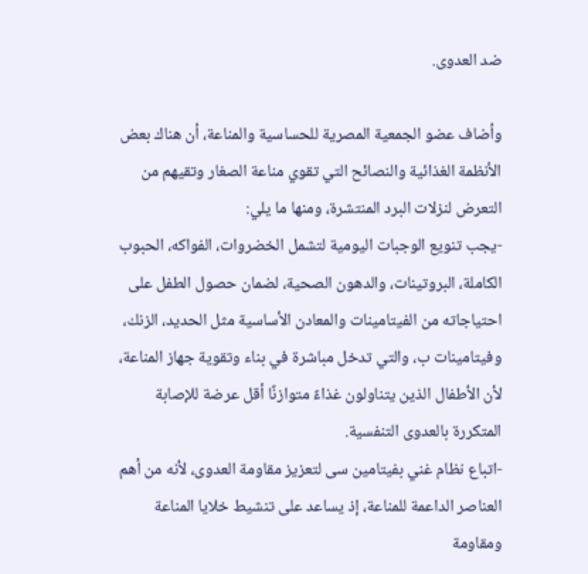ضد العدوى.

وأضاف عضو الجمعية المصرية للحساسية والمناعة، أن هناك بعض الأنظمة الغذائية والنصائح التي تقوي مناعة الصغار وتقيهم من التعرض لنزلات البرد المنتشرة، ومنها ما يلي:
-يجب تنويع الوجبات اليومية لتشمل الخضروات، الفواكه، الحبوب الكاملة، البروتينات، والدهون الصحية، لضمان حصول الطفل على احتياجاته من الفيتامينات والمعادن الأساسية مثل الحديد، الزنك، وفيتامينات ب، والتي تدخل مباشرة في بناء وتقوية جهاز المناعة، لأن الأطفال الذين يتناولون غذاءً متوازنًا أقل عرضة للإصابة المتكررة بالعدوى التنفسية.
-اتباع نظام غني بفيتامين سى لتعزيز مقاومة العدوى، لأنه من أهم العناصر الداعمة للمناعة، إذ يساعد على تنشيط خلايا المناعة ومقاومة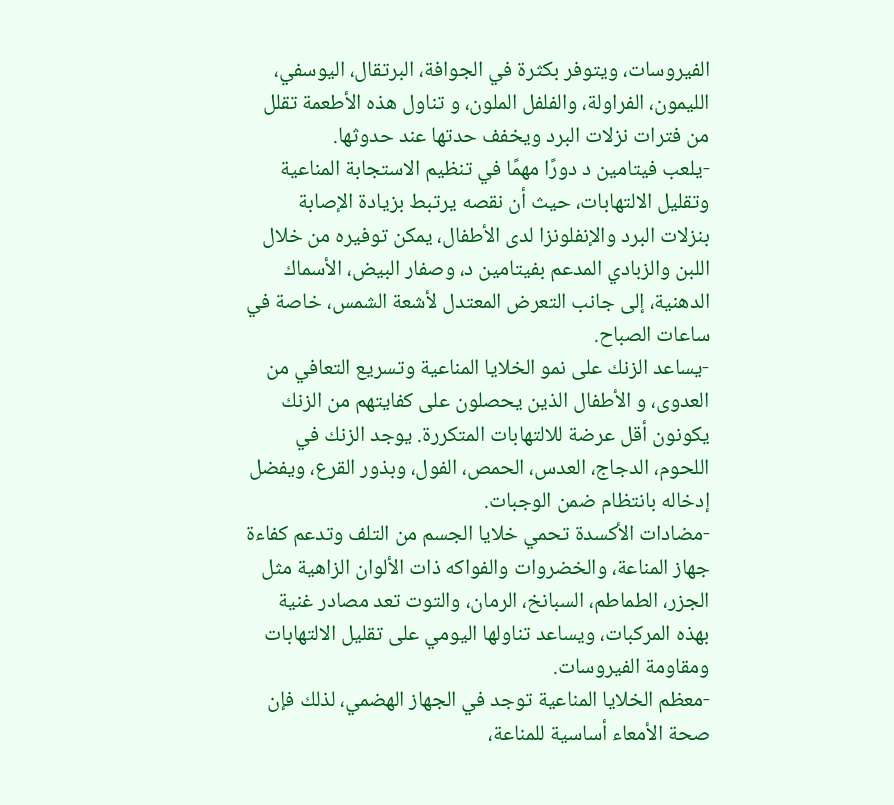الفيروسات، ويتوفر بكثرة في الجوافة، البرتقال، اليوسفي، الليمون، الفراولة، والفلفل الملون، و تناول هذه الأطعمة تقلل من فترات نزلات البرد ويخفف حدتها عند حدوثها.
-يلعب فيتامين د دورًا مهمًا في تنظيم الاستجابة المناعية وتقليل الالتهابات، حيث أن نقصه يرتبط بزيادة الإصابة بنزلات البرد والإنفلونزا لدى الأطفال، يمكن توفيره من خلال اللبن والزبادي المدعم بفيتامين د، وصفار البيض، الأسماك الدهنية، إلى جانب التعرض المعتدل لأشعة الشمس، خاصة في ساعات الصباح.
-يساعد الزنك على نمو الخلايا المناعية وتسريع التعافي من العدوى، و الأطفال الذين يحصلون على كفايتهم من الزنك يكونون أقل عرضة للالتهابات المتكررة. يوجد الزنك في اللحوم، الدجاج، العدس، الحمص، الفول، وبذور القرع، ويفضل إدخاله بانتظام ضمن الوجبات.
-مضادات الأكسدة تحمي خلايا الجسم من التلف وتدعم كفاءة جهاز المناعة، والخضروات والفواكه ذات الألوان الزاهية مثل الجزر، الطماطم، السبانخ، الرمان، والتوت تعد مصادر غنية بهذه المركبات، ويساعد تناولها اليومي على تقليل الالتهابات ومقاومة الفيروسات.
-معظم الخلايا المناعية توجد في الجهاز الهضمي، لذلك فإن صحة الأمعاء أساسية للمناعة،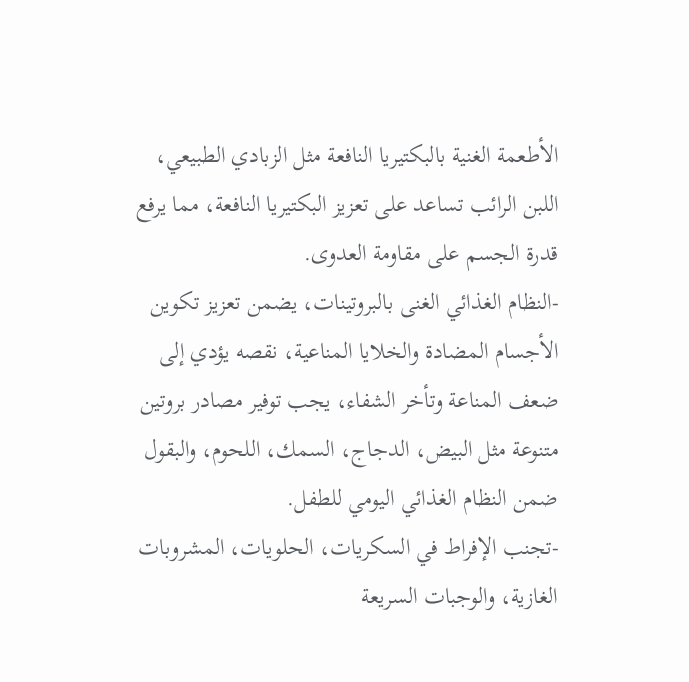الأطعمة الغنية بالبكتيريا النافعة مثل الزبادي الطبيعي، اللبن الرائب تساعد على تعزيز البكتيريا النافعة، مما يرفع قدرة الجسم على مقاومة العدوى.
-النظام الغذائي الغنى بالبروتينات، يضمن تعزيز تكوين الأجسام المضادة والخلايا المناعية، نقصه يؤدي إلى ضعف المناعة وتأخر الشفاء، يجب توفير مصادر بروتين متنوعة مثل البيض، الدجاج، السمك، اللحوم، والبقول ضمن النظام الغذائي اليومي للطفل.
-تجنب الإفراط في السكريات، الحلويات، المشروبات الغازية، والوجبات السريعة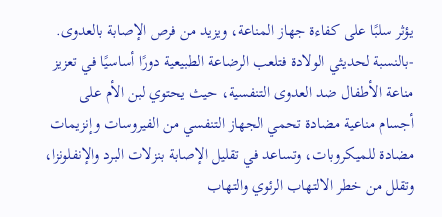يؤثر سلبًا على كفاءة جهاز المناعة، ويزيد من فرص الإصابة بالعدوى.
-بالنسبة لحديثي الولادة فتلعب الرضاعة الطبيعية دورًا أساسيًا في تعزيز مناعة الأطفال ضد العدوى التنفسية، حيث يحتوي لبن الأم على أجسام مناعية مضادة تحمي الجهاز التنفسي من الفيروسات وإنزيمات مضادة للميكروبات، وتساعد في تقليل الإصابة بنزلات البرد والإنفلونزا، وتقلل من خطر الالتهاب الرئوي والتهاب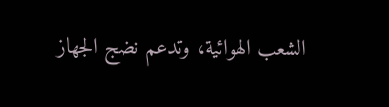الشعب الهوائية، وتدعم نضج الجهاز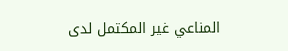المناعي غير المكتمل لدى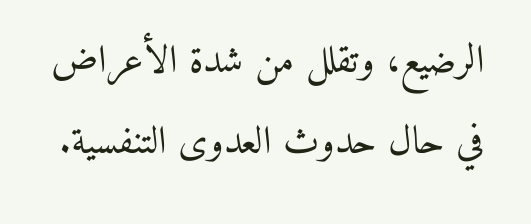الرضيع، وتقلل من شدة الأعراض في حال حدوث العدوى التنفسية.